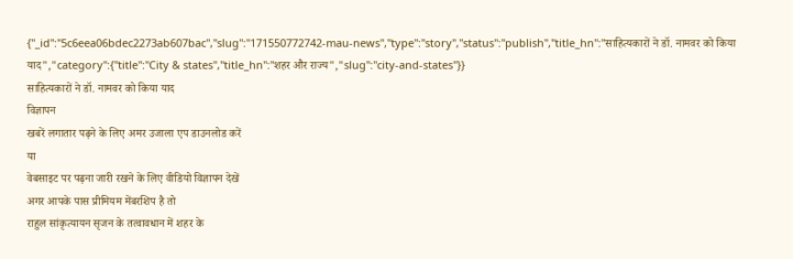{"_id":"5c6eea06bdec2273ab607bac","slug":"171550772742-mau-news","type":"story","status":"publish","title_hn":"साहित्यकारों ने डॉ. नामवर को किया याद","category":{"title":"City & states","title_hn":"शहर और राज्य","slug":"city-and-states"}}
साहित्यकारों ने डॉ. नामवर को किया याद
विज्ञापन
खबरें लगातार पढ़ने के लिए अमर उजाला एप डाउनलोड करें
या
वेबसाइट पर पढ़ना जारी रखने के लिए वीडियो विज्ञापन देखें
अगर आपके पास प्रीमियम मेंबरशिप है तो
राहुल सांकृत्यायन सृजन के तत्वावधान में शहर के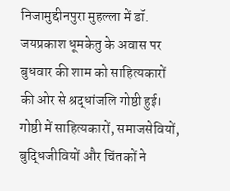निजामुद्दीनपुरा मुहल्ला में डॉ. जयप्रकाश धूमकेतु के अवास पर बुधवार की शाम को साहित्यकारों की ओर से श्रद्धांजलि गोष्ठी हुई। गोष्ठी में साहित्यकारों, समाजसेवियों, बुद्धिजीवियों और चिंतकों ने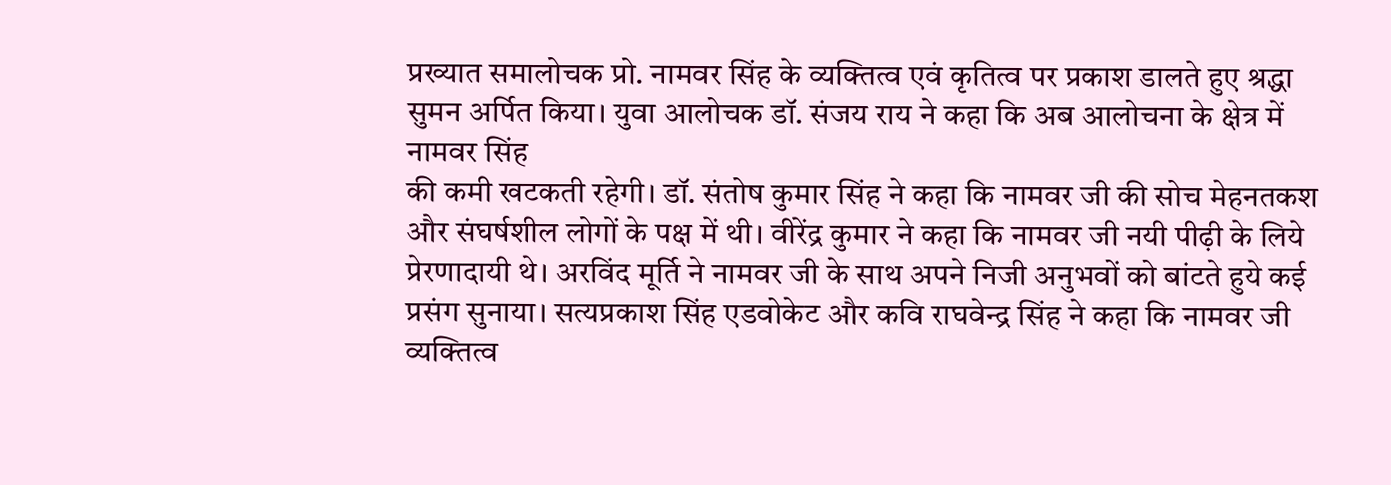प्रख्यात समालोचक प्रो. नामवर सिंह के व्यक्तित्व एवं कृतित्व पर प्रकाश डालते हुए श्रद्धा सुमन अर्पित किया। युवा आलोचक डॉ. संजय राय ने कहा कि अब आलोचना के क्षेत्र में नामवर सिंह
की कमी खटकती रहेगी। डॉ. संतोष कुमार सिंह ने कहा कि नामवर जी की सोच मेहनतकश और संघर्षशील लोगों के पक्ष में थी। वीरेंद्र कुमार ने कहा कि नामवर जी नयी पीढ़ी के लिये प्रेरणादायी थे। अरविंद मूर्ति ने नामवर जी के साथ अपने निजी अनुभवों को बांटते हुये कई प्रसंग सुनाया। सत्यप्रकाश सिंह एडवोकेट और कवि राघवेन्द्र सिंह ने कहा कि नामवर जी व्यक्तित्व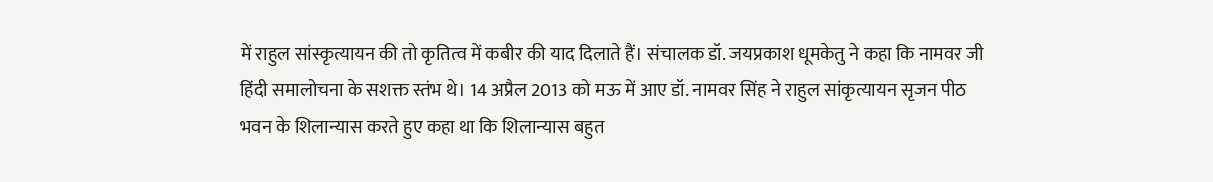में राहुल सांस्कृत्यायन की तो कृतित्व में कबीर की याद दिलाते हैं। संचालक डॉ. जयप्रकाश धूमकेतु ने कहा कि नामवर जी हिंदी समालोचना के सशक्त स्तंभ थे। 14 अप्रैल 2013 को मऊ में आए डॉ. नामवर सिंह ने राहुल सांकृत्यायन सृजन पीठ भवन के शिलान्यास करते हुए कहा था कि शिलान्यास बहुत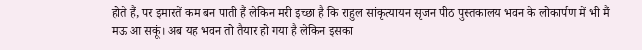होते हैं, पर इमारतें कम बन पाती हैं लेकिन मरी इच्छा है कि राहुल सांकृत्यायन सृजन पीठ पुस्तकालय भवन के लोकार्पण में भी मैं मऊ आ सकूं। अब यह भवन तो तैयार हो गया है लेकिन इसका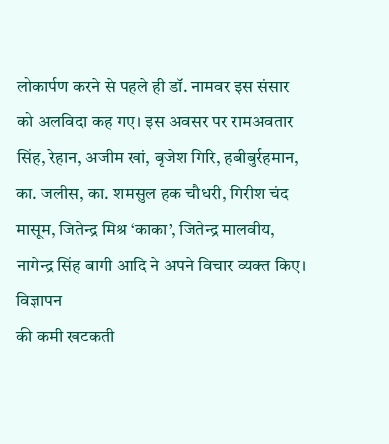लोकार्पण करने से पहले ही डॉ. नामवर इस संसार को अलविदा कह गए। इस अवसर पर रामअवतार सिंह, रेहान, अजीम खां, बृजेश गिरि, हबीबुर्रहमान, का. जलीस, का. शमसुल हक चौधरी, गिरीश चंद मासूम, जितेन्द्र मिश्र ‘काका’, जितेन्द्र मालवीय, नागेन्द्र सिंह बागी आदि ने अपने विचार व्यक्त किए।
विज्ञापन
की कमी खटकती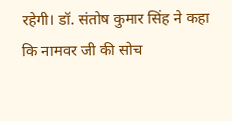रहेगी। डॉ. संतोष कुमार सिंह ने कहा कि नामवर जी की सोच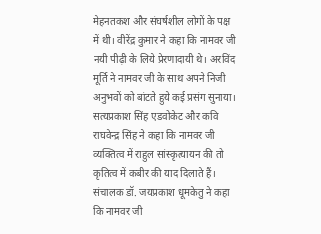मेहनतकश और संघर्षशील लोगों के पक्ष में थी। वीरेंद्र कुमार ने कहा कि नामवर जी नयी पीढ़ी के लिये प्रेरणादायी थे। अरविंद मूर्ति ने नामवर जी के साथ अपने निजी अनुभवों को बांटते हुये कई प्रसंग सुनाया। सत्यप्रकाश सिंह एडवोकेट और कवि राघवेन्द्र सिंह ने कहा कि नामवर जी व्यक्तित्व में राहुल सांस्कृत्यायन की तो कृतित्व में कबीर की याद दिलाते हैं। संचालक डॉ. जयप्रकाश धूमकेतु ने कहा कि नामवर जी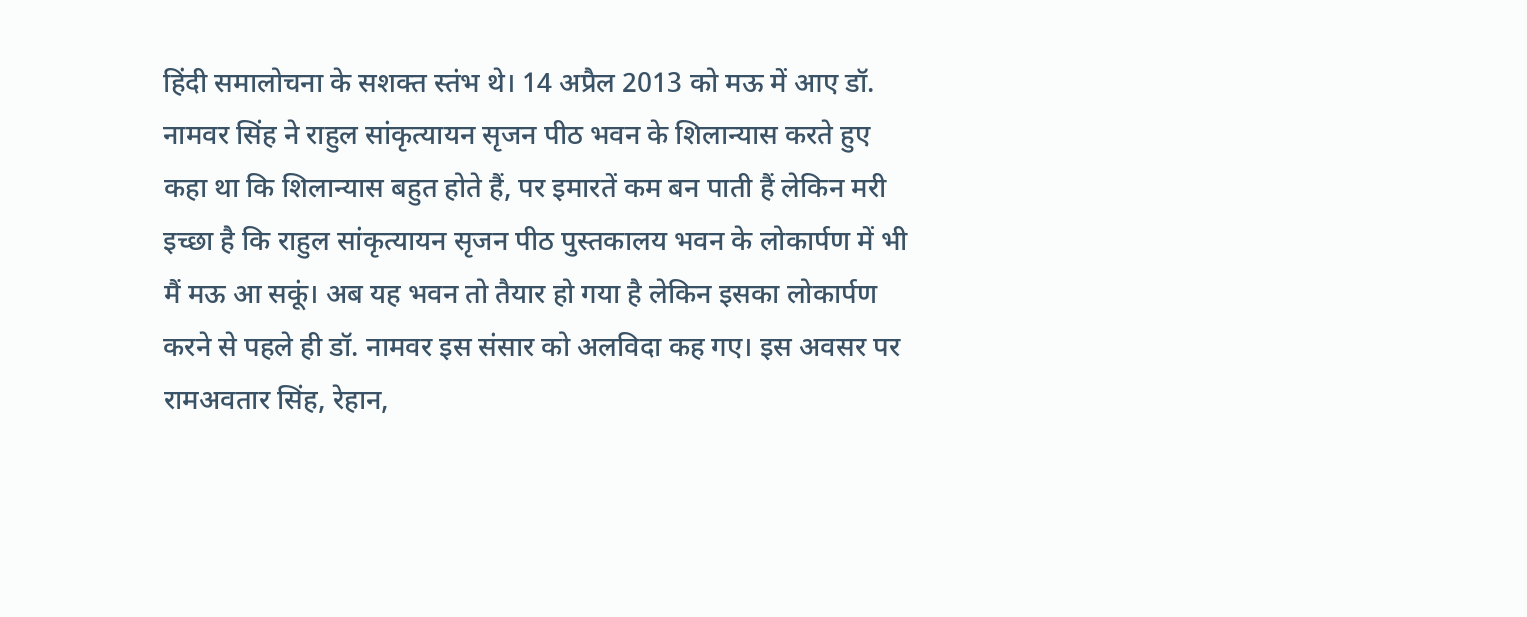हिंदी समालोचना के सशक्त स्तंभ थे। 14 अप्रैल 2013 को मऊ में आए डॉ. नामवर सिंह ने राहुल सांकृत्यायन सृजन पीठ भवन के शिलान्यास करते हुए कहा था कि शिलान्यास बहुत होते हैं, पर इमारतें कम बन पाती हैं लेकिन मरी इच्छा है कि राहुल सांकृत्यायन सृजन पीठ पुस्तकालय भवन के लोकार्पण में भी मैं मऊ आ सकूं। अब यह भवन तो तैयार हो गया है लेकिन इसका लोकार्पण करने से पहले ही डॉ. नामवर इस संसार को अलविदा कह गए। इस अवसर पर रामअवतार सिंह, रेहान,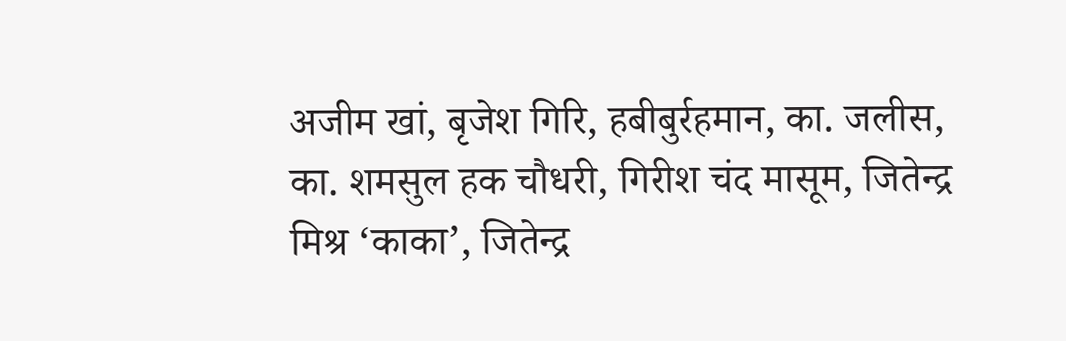अजीम खां, बृजेश गिरि, हबीबुर्रहमान, का. जलीस, का. शमसुल हक चौधरी, गिरीश चंद मासूम, जितेन्द्र मिश्र ‘काका’, जितेन्द्र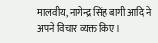मालवीय, नागेन्द्र सिंह बागी आदि ने अपने विचार व्यक्त किए।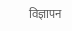विज्ञापन